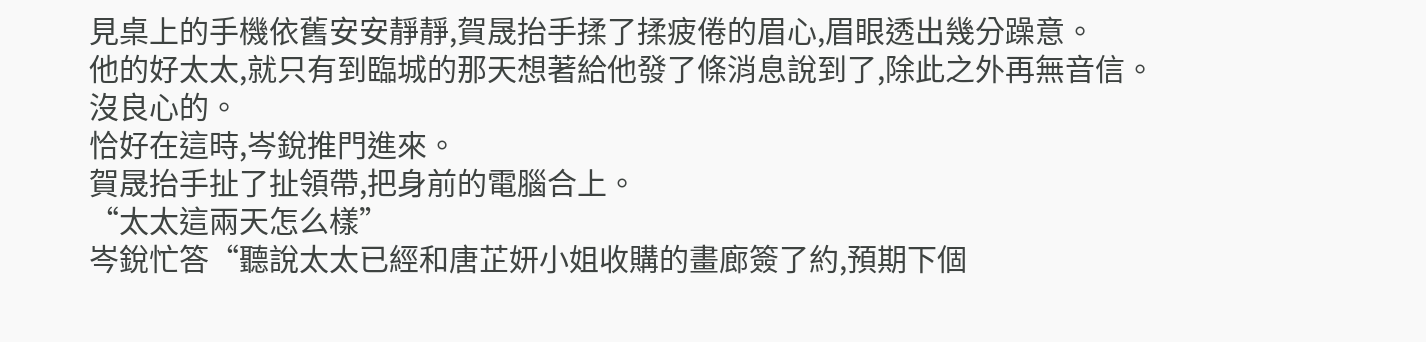見桌上的手機依舊安安靜靜,賀晟抬手揉了揉疲倦的眉心,眉眼透出幾分躁意。
他的好太太,就只有到臨城的那天想著給他發了條消息說到了,除此之外再無音信。
沒良心的。
恰好在這時,岑銳推門進來。
賀晟抬手扯了扯領帶,把身前的電腦合上。
“太太這兩天怎么樣”
岑銳忙答“聽說太太已經和唐芷妍小姐收購的畫廊簽了約,預期下個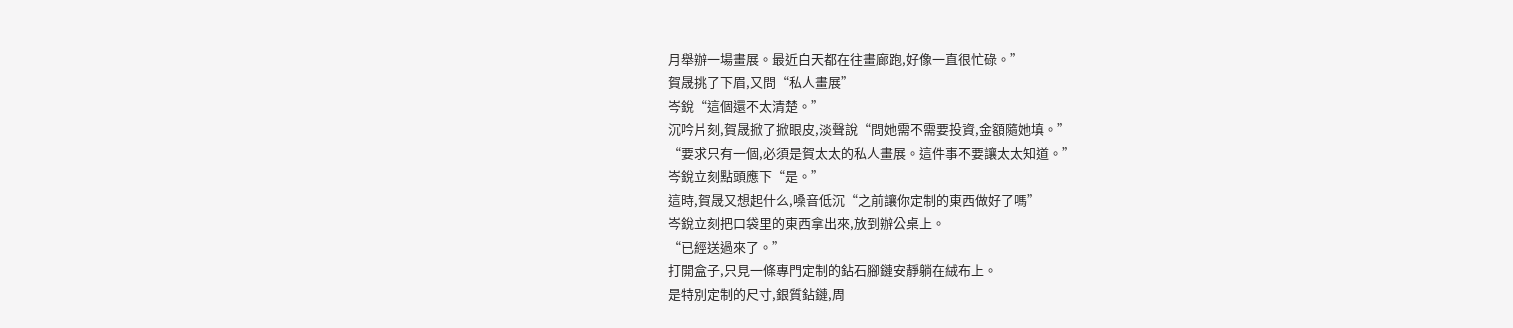月舉辦一場畫展。最近白天都在往畫廊跑,好像一直很忙碌。”
賀晟挑了下眉,又問“私人畫展”
岑銳“這個還不太清楚。”
沉吟片刻,賀晟掀了掀眼皮,淡聲說“問她需不需要投資,金額隨她填。”
“要求只有一個,必須是賀太太的私人畫展。這件事不要讓太太知道。”
岑銳立刻點頭應下“是。”
這時,賀晟又想起什么,嗓音低沉“之前讓你定制的東西做好了嗎”
岑銳立刻把口袋里的東西拿出來,放到辦公桌上。
“已經送過來了。”
打開盒子,只見一條專門定制的鉆石腳鏈安靜躺在絨布上。
是特別定制的尺寸,銀質鉆鏈,周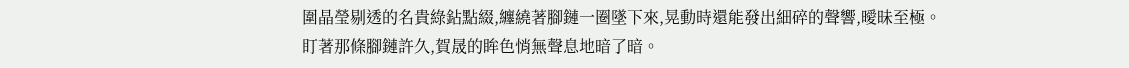圍晶瑩剔透的名貴綠鉆點綴,纏繞著腳鏈一圈墜下來,晃動時還能發出細碎的聲響,曖昧至極。
盯著那條腳鏈許久,賀晟的眸色悄無聲息地暗了暗。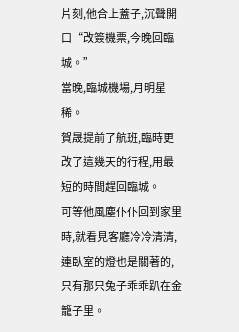片刻,他合上蓋子,沉聲開口“改簽機票,今晚回臨城。”
當晚,臨城機場,月明星稀。
賀晟提前了航班,臨時更改了這幾天的行程,用最短的時間趕回臨城。
可等他風塵仆仆回到家里時,就看見客廳冷冷清清,連臥室的燈也是關著的,只有那只兔子乖乖趴在金籠子里。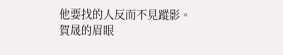他要找的人反而不見蹤影。
賀晟的眉眼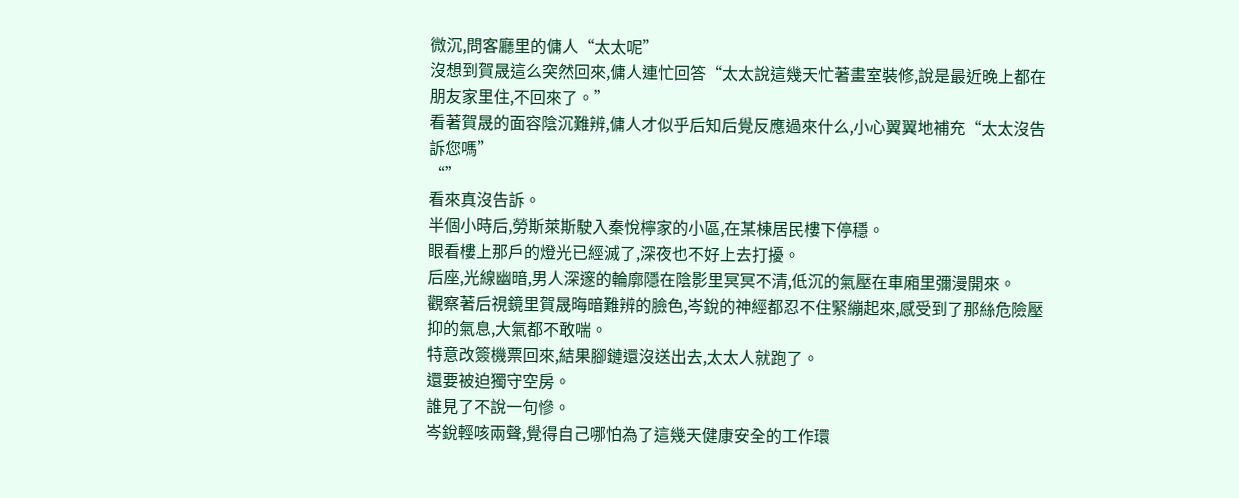微沉,問客廳里的傭人“太太呢”
沒想到賀晟這么突然回來,傭人連忙回答“太太說這幾天忙著畫室裝修,說是最近晚上都在朋友家里住,不回來了。”
看著賀晟的面容陰沉難辨,傭人才似乎后知后覺反應過來什么,小心翼翼地補充“太太沒告訴您嗎”
“”
看來真沒告訴。
半個小時后,勞斯萊斯駛入秦悅檸家的小區,在某棟居民樓下停穩。
眼看樓上那戶的燈光已經滅了,深夜也不好上去打擾。
后座,光線幽暗,男人深邃的輪廓隱在陰影里冥冥不清,低沉的氣壓在車廂里彌漫開來。
觀察著后視鏡里賀晟晦暗難辨的臉色,岑銳的神經都忍不住緊繃起來,感受到了那絲危險壓抑的氣息,大氣都不敢喘。
特意改簽機票回來,結果腳鏈還沒送出去,太太人就跑了。
還要被迫獨守空房。
誰見了不說一句慘。
岑銳輕咳兩聲,覺得自己哪怕為了這幾天健康安全的工作環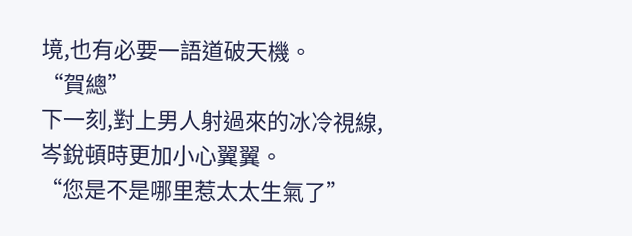境,也有必要一語道破天機。
“賀總”
下一刻,對上男人射過來的冰冷視線,岑銳頓時更加小心翼翼。
“您是不是哪里惹太太生氣了”